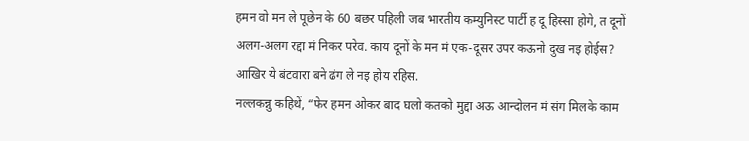हमन वो मन ले पूछेन के 60 बछर पहिली जब भारतीय कम्युनिस्ट पार्टी ह दू हिस्सा होगे, त दूनों अलग-अलग रद्दा मं निकर परेव. काय दूनों के मन मं एक-दूसर उपर कऊनो दुख नइ होईस? आखिर ये बंटवारा बने ढंग ले नइ होय रहिस.
नल्लकन्नु कहिथें, “फेर हमन ओकर बाद घलो कतको मुद्दा अऊ आन्दोलन मं संग मिलके काम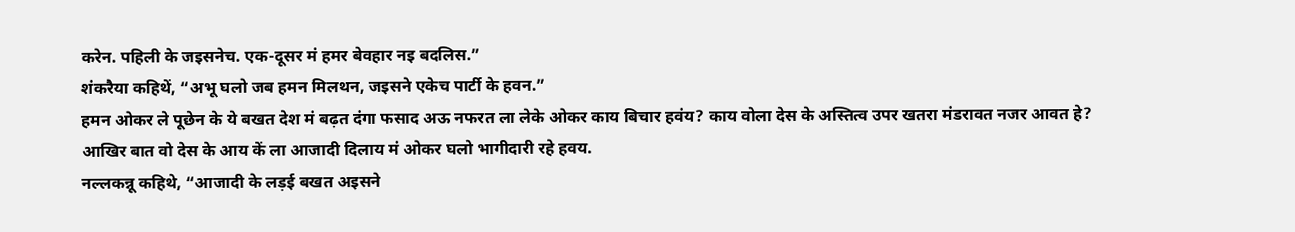करेन. पहिली के जइसनेच. एक-दूसर मं हमर बेवहार नइ बदलिस.”
शंकरैया कहिथें, “अभू घलो जब हमन मिलथन, जइसने एकेच पार्टी के हवन.”
हमन ओकर ले पूछेन के ये बखत देश मं बढ़त दंगा फसाद अऊ नफरत ला लेके ओकर काय बिचार हवंय? काय वोला देस के अस्तित्व उपर खतरा मंडरावत नजर आवत हे? आखिर बात वो देस के आय कें ला आजादी दिलाय मं ओकर घलो भागीदारी रहे हवय.
नल्लकन्नू कहिथे, “आजादी के लड़ई बखत अइसने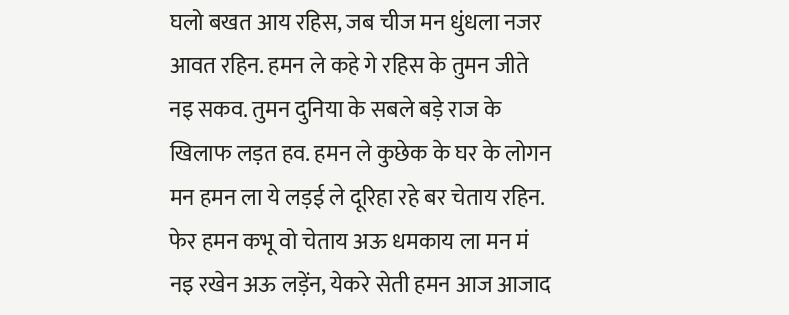घलो बखत आय रहिस, जब चीज मन धुंधला नजर आवत रहिन. हमन ले कहे गे रहिस के तुमन जीते नइ सकव. तुमन दुनिया के सबले बड़े राज के खिलाफ लड़त हव. हमन ले कुछेक के घर के लोगन मन हमन ला ये लड़ई ले दूरिहा रहे बर चेताय रहिन. फेर हमन कभू वो चेताय अऊ धमकाय ला मन मं नइ रखेन अऊ लड़ेंन, येकरे सेती हमन आज आजाद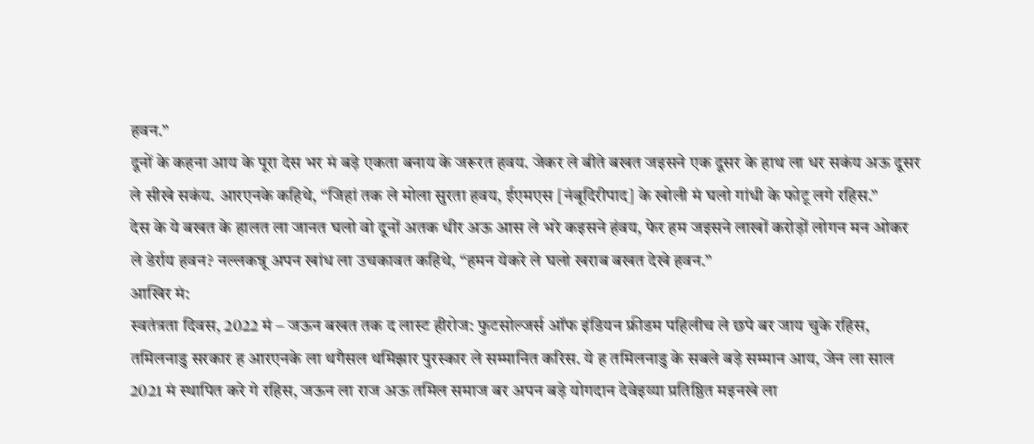हवन.”
दूनों के कहना आय के पूरा देस भर मं बड़े एकता बनाय के जरूरत हवय. जेकर ले बीते बखत जइसने एक दूसर के हाथ ला धर सकंय अऊ दूसर ले सीखे सकंय. आरएनके कहिथे, “जिहां तक ले मोला सुरता हवय, ईएमएस [नंबूदिरीपाद] के खोली मं घलो गांधी के फोटू लगे रहिस.”
देस के ये बखत के हालत ला जानत घलो वो दूनों अतक धीर अऊ आस ले भरे कइसने हंवय, फेर हम जइसने लाखों करोड़ों लोगन मन ओकर ले डेर्राय हवन? नल्लकन्नू अपन खांध ला उचकावत कहिथे, “हमन येकरे ले घलो खराब बखत देखे हवन.”
आखिर मं:
स्वतंत्रता दिवस, 2022 मं – जऊन बखत तक द लास्ट हीरोज: फुटसोल्जर्स ऑफ इंडियन फ्रीडम पहिलीच ले छपे बर जाय चुके रहिस, तमिलनाडु सरकार ह आरएनके ला थगैसल थमिझार पुरस्कार ले सम्मानित करिस. ये ह तमिलनाडु के सबले बड़े सम्मान आय, जेन ला साल 2021 मं स्थापित करे गे रहिस, जऊन ला राज अऊ तमिल समाज बर अपन बड़े योगदान देवेइय्या प्रतिष्ठित मइनखे ला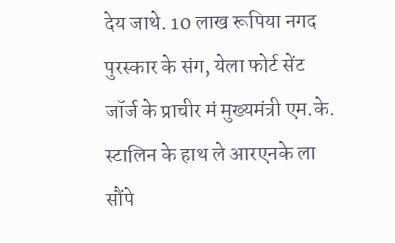देय जाथे. 10 लाख रूपिया नगद पुरस्कार के संग, येला फोर्ट सेंट जॉर्ज के प्राचीर मं मुख्यमंत्री एम.के. स्टालिन के हाथ ले आरएनके ला सौंपे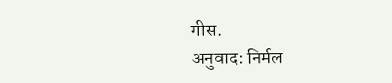गीस.
अनुवाद: निर्मल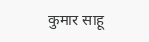कुमार साहू